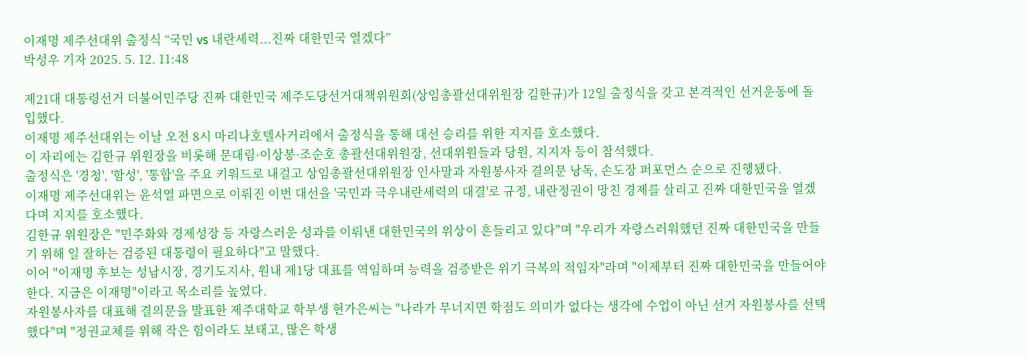이재명 제주선대위 출정식 “국민 vs 내란세력...진짜 대한민국 열겠다”
박성우 기자 2025. 5. 12. 11:48

제21대 대통령선거 더불어민주당 진짜 대한민국 제주도당선거대책위원회(상임총괄선대위원장 김한규)가 12일 출정식을 갖고 본격적인 선거운동에 돌입했다.
이재명 제주선대위는 이날 오전 8시 마리나호텔사거리에서 출정식을 통해 대선 승리를 위한 지지를 호소했다.
이 자리에는 김한규 위원장을 비롯해 문대림·이상봉·조순호 총괄선대위원장, 선대위원들과 당원, 지지자 등이 참석했다.
출정식은 '경청', '함성', '통합'을 주요 키워드로 내걸고 상임총괄선대위원장 인사말과 자원봉사자 결의문 낭독, 손도장 퍼포먼스 순으로 진행됐다.
이재명 제주선대위는 윤석열 파면으로 이뤄진 이번 대선을 '국민과 극우내란세력의 대결'로 규정, 내란정권이 망친 경제를 살리고 진짜 대한민국을 열겠다며 지지를 호소했다.
김한규 위원장은 "민주화와 경제성장 등 자랑스러운 성과를 이뤄낸 대한민국의 위상이 흔들리고 있다"며 "우리가 자랑스러워했던 진짜 대한민국을 만들기 위해 일 잘하는 검증된 대통령이 필요하다"고 말했다.
이어 "이재명 후보는 성남시장, 경기도지사, 원내 제1당 대표를 역임하며 능력을 검증받은 위기 극복의 적임자"라며 "이제부터 진짜 대한민국을 만들어야 한다. 지금은 이재명"이라고 목소리를 높였다.
자원봉사자를 대표해 결의문을 발표한 제주대학교 학부생 현가은씨는 "나라가 무너지면 학점도 의미가 없다는 생각에 수업이 아닌 선거 자원봉사를 선택했다"며 "정권교체를 위해 작은 힘이라도 보태고, 많은 학생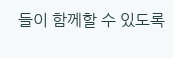들이 함께할 수 있도록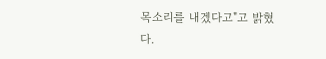목소리를 내겠다고"고 밝혔다.